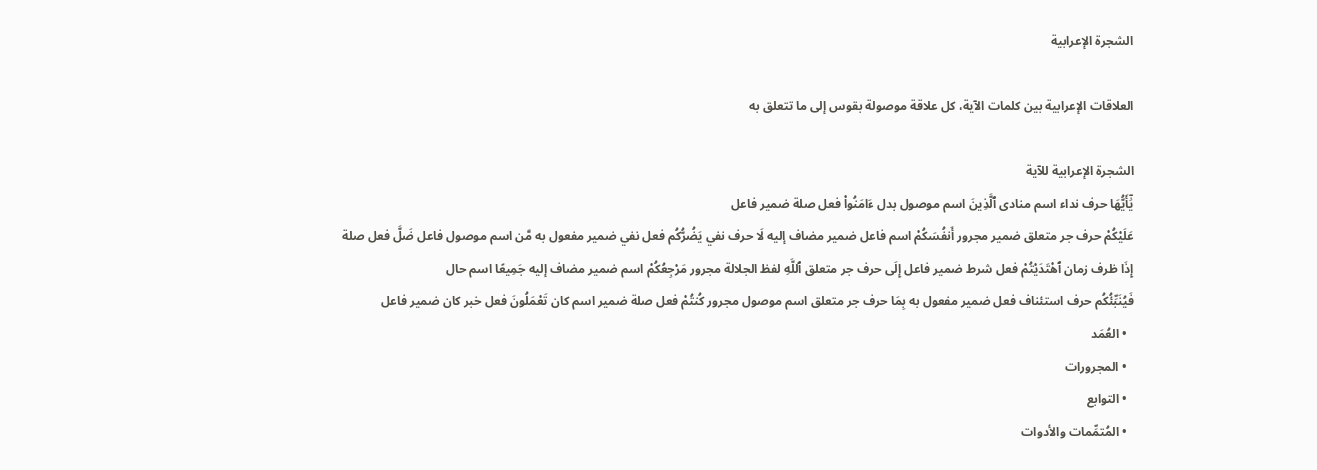الشجرة الإعرابية

العلاقات الإعرابية بين كلمات الآية، كل علاقة موصولة بقوس إلى ما تتعلق به

الشجرة الإعرابية للآية
يَٰٓأَيُّهَا حرف نداء اسم منادى ٱلَّذِينَ اسم موصول بدل ءَامَنُوا۟ فعل صلة ضمير فاعل
عَلَيْكُمْ حرف جر متعلق ضمير مجرور أَنفُسَكُمْ اسم فاعل ضمير مضاف إليه لَا حرف نفي يَضُرُّكُم فعل نفي ضمير مفعول به مَّن اسم موصول فاعل ضَلَّ فعل صلة
إِذَا ظرف زمان ٱهْتَدَيْتُمْ فعل شرط ضمير فاعل إِلَى حرف جر متعلق ٱللَّهِ لفظ الجلالة مجرور مَرْجِعُكُمْ اسم ضمير مضاف إليه جَمِيعًا اسم حال
فَيُنَبِّئُكُم حرف استئناف فعل ضمير مفعول به بِمَا حرف جر متعلق اسم موصول مجرور كُنتُمْ فعل صلة ضمير اسم كان تَعْمَلُونَ فعل خبر كان ضمير فاعل
  • العُمَد
  • المجرورات
  • التوابع
  • المُتمِّمات والأدوات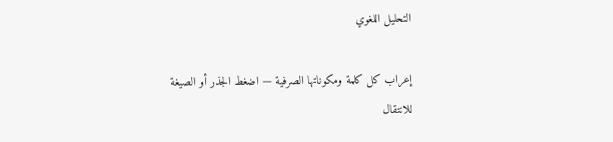التحليل اللغوي

إعراب كل كلمة ومكوناتها الصرفية — اضغط الجذر أو الصيغة للانتقال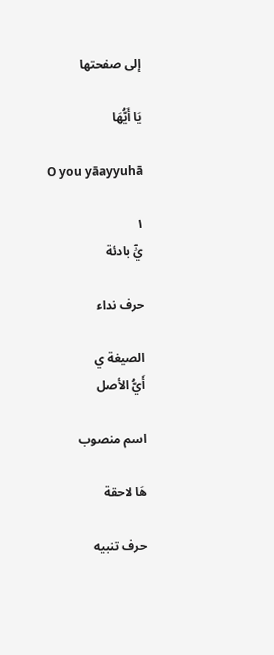إلى صفحتها

يَا أَيُّهَا

O you yāayyuhā

١
يَٰٓ بادئة

حرف نداء

الصيغة ي
أَيُّ الأصل

اسم منصوب

هَا لاحقة

حرف تنبيه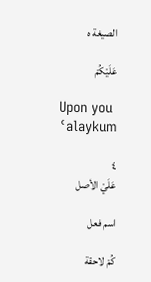الصيغة ه

عَلَيْكُمْ

Upon you ʿalaykum

٤
عَلَيْ الأصل

اسم فعل

كُمْ لاحقة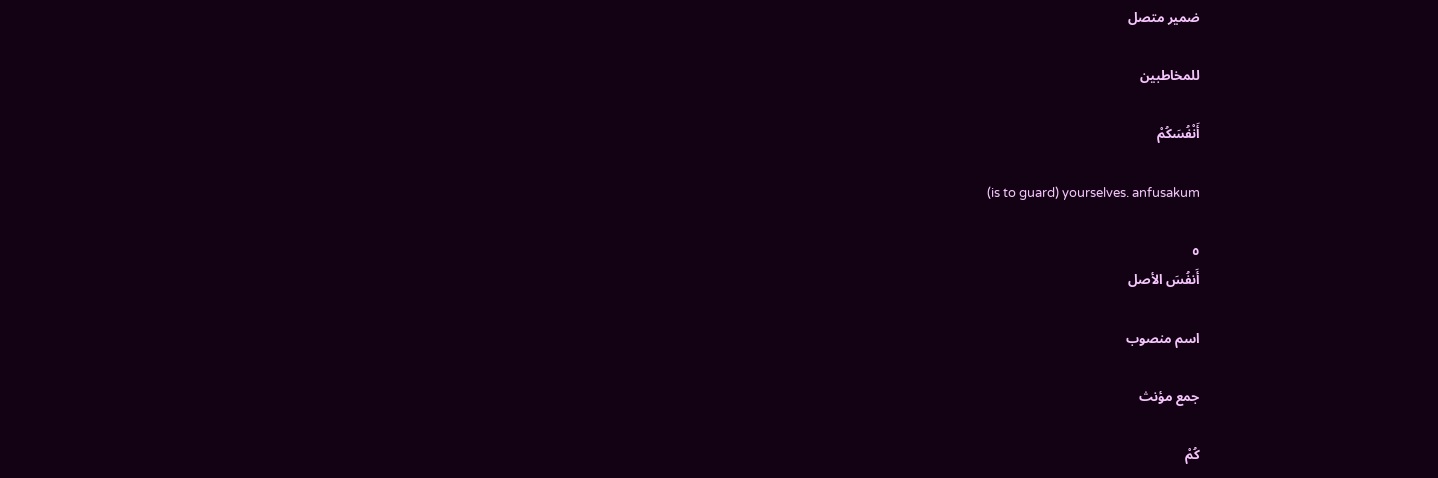ضمير متصل

للمخاطبين

أَنْفُسَكُمْ

(is to guard) yourselves. anfusakum

٥
أَنفُسَ الأصل

اسم منصوب

جمع مؤنث

كُمْ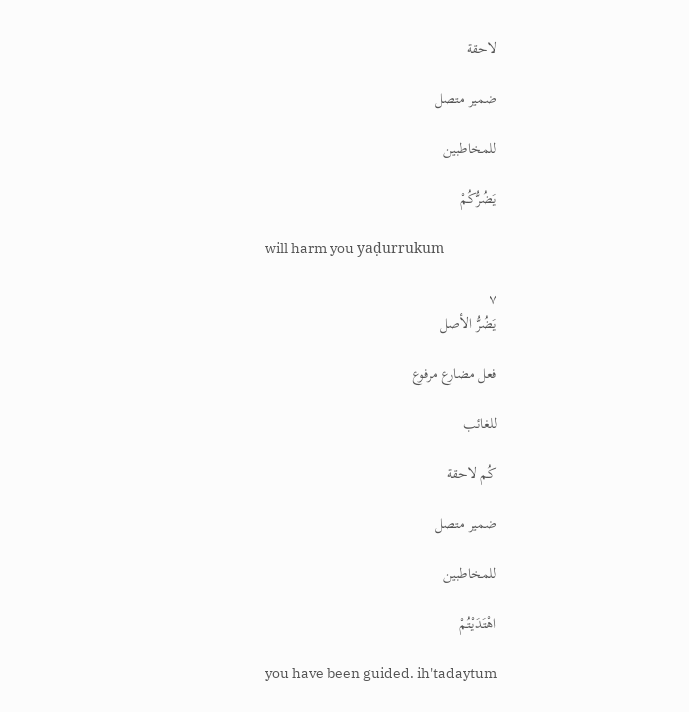لاحقة

ضمير متصل

للمخاطبين

يَضُرُّكُمْ

will harm you yaḍurrukum

٧
يَضُرُّ الأصل

فعل مضارع مرفوع

للغائب

كُم لاحقة

ضمير متصل

للمخاطبين

اهْتَدَيْتُمْ

you have been guided. ih'tadaytum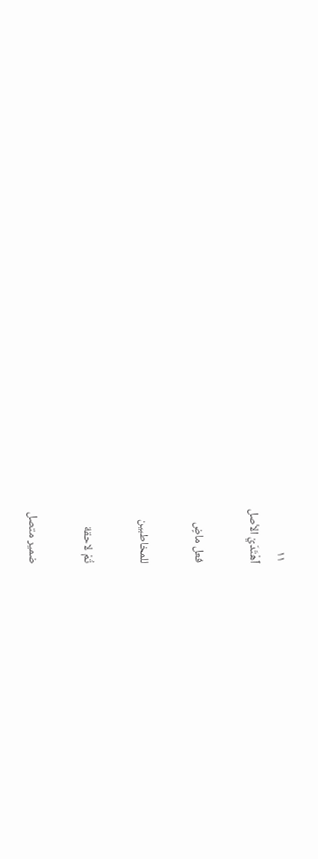١١
ٱهْتَدَيْ الأصل

فعل ماضٍ

للمخاطبين

تُمْ لاحقة

ضمير متصل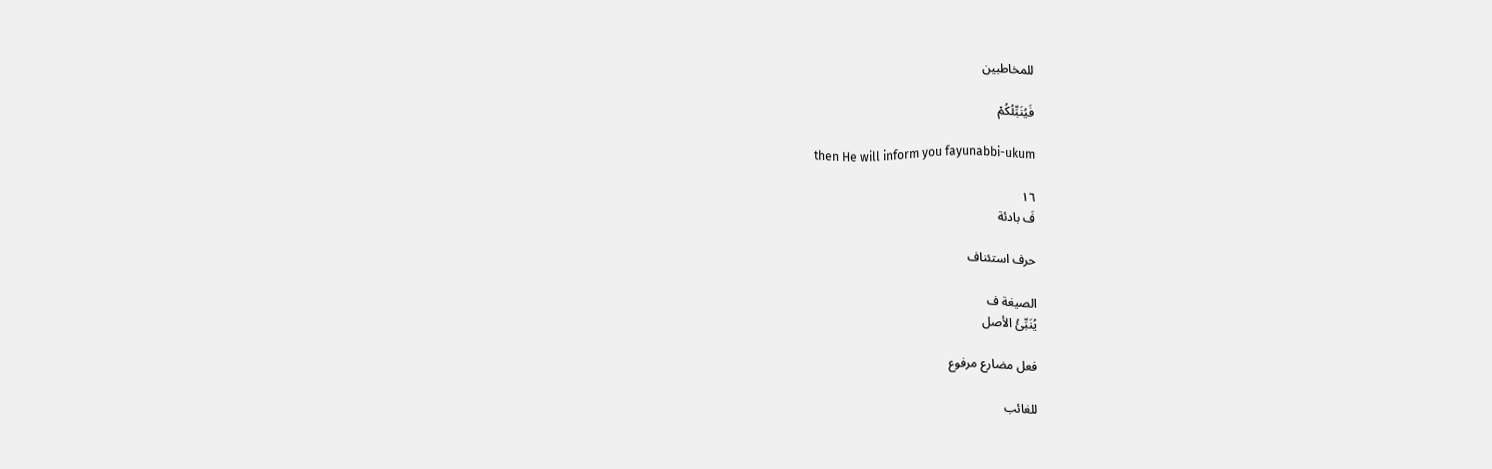للمخاطبين

فَيُنَبِّئُكُمْ

then He will inform you fayunabbi-ukum

١٦
فَ بادئة

حرف استئناف

الصيغة ف
يُنَبِّئُ الأصل

فعل مضارع مرفوع

للغائب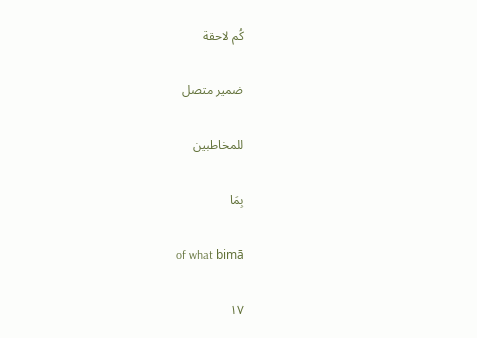كُم لاحقة

ضمير متصل

للمخاطبين

بِمَا

of what bimā

١٧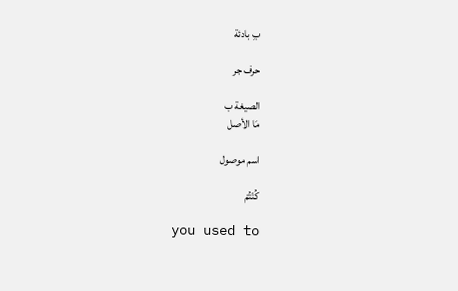بِ بادئة

حرف جر

الصيغة ب
مَا الأصل

اسم موصول

كُنْتُمْ

you used to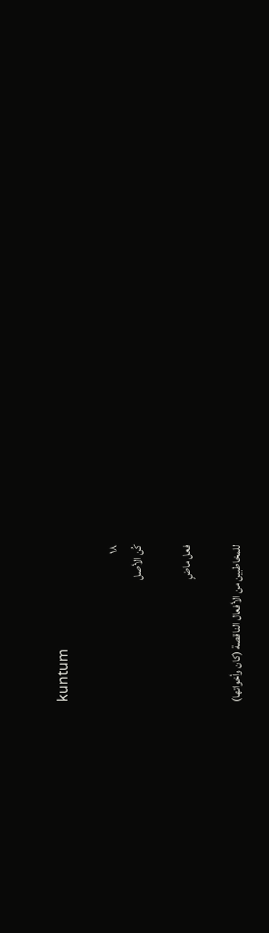kuntum

١٨
كُن الأصل

فعل ماضٍ

للمخاطبين من الأفعال الناقصة (كان وأخواتها)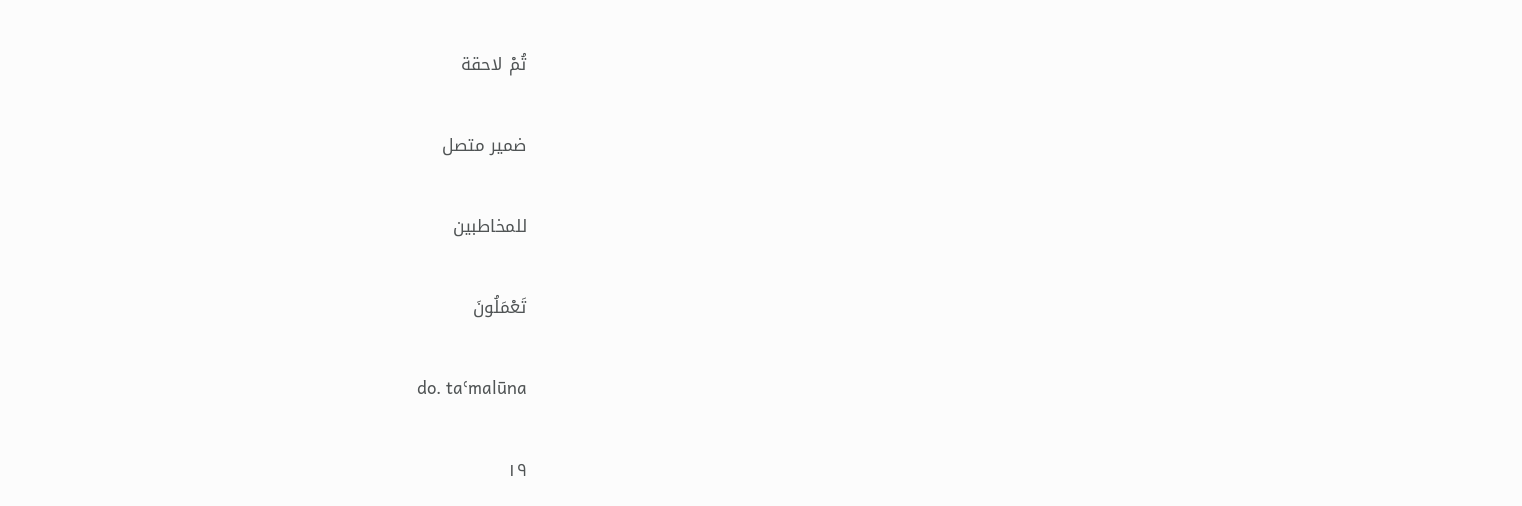تُمْ لاحقة

ضمير متصل

للمخاطبين

تَعْمَلُونَ

do. taʿmalūna

١٩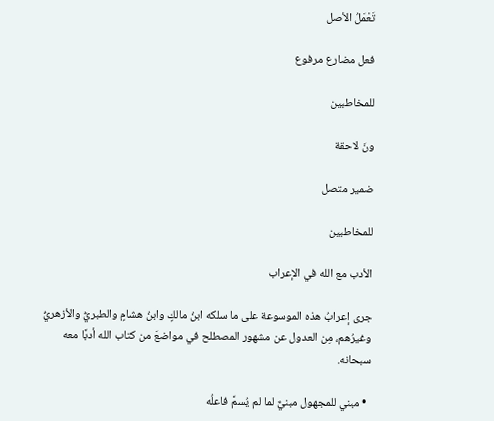تَعْمَلُ الأصل

فعل مضارع مرفوع

للمخاطبين

ونَ لاحقة

ضمير متصل

للمخاطبين

الأدب مع الله في الإعراب

جرى إعرابُ هذه الموسوعة على ما سلكه ابنُ مالكٍ وابنُ هشامٍ والطبريُّ والأزهريُّ وغيرُهم، مِن العدول عن مشهور المصطلح في مواضعَ من كتاب الله أدبًا معه سبحانه.

  • مبني للمجهول مبنيٌّ لما لم يُسمَّ فاعلُه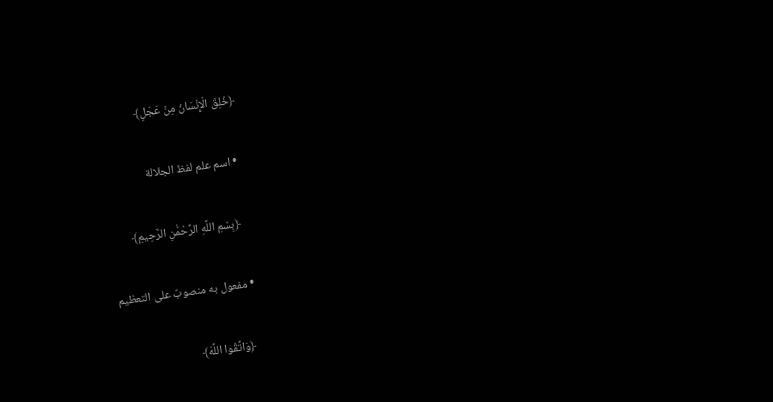﴿خُلِقَ الْإِنْسَانُ مِنْ عَجَلٍ﴾

  • اسم علم لفظ الجلالة

    ﴿بِسْمِ اللَّهِ الرَّحْمَٰنِ الرَّحِيمِ﴾

  • مفعول به منصوبٌ على التعظيم

    ﴿وَاتَّقُوا اللَّهَ﴾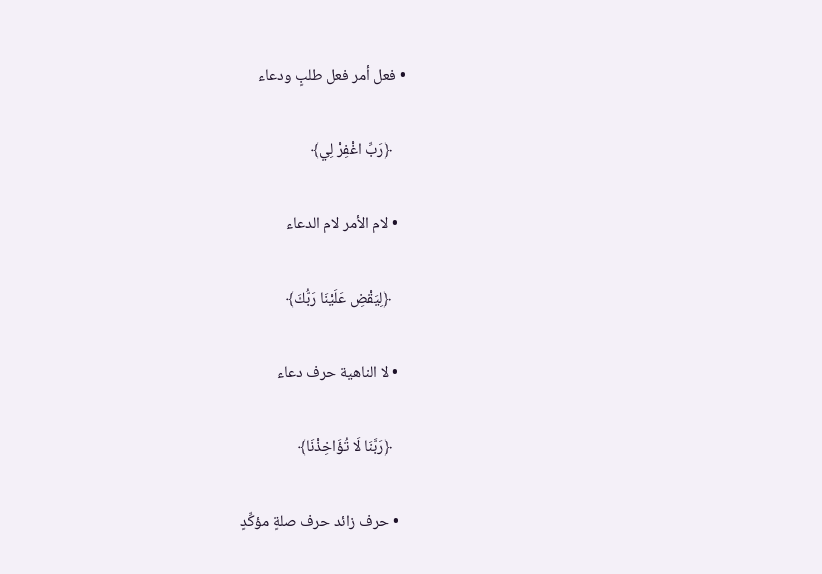• فعل أمر فعل طلبٍ ودعاء

    ﴿رَبِّ اغْفِرْ لِي﴾

  • لام الأمر لام الدعاء

    ﴿لِيَقْضِ عَلَيْنَا رَبُّكَ﴾

  • لا الناهية حرف دعاء

    ﴿رَبَّنَا لَا تُؤَاخِذْنَا﴾

  • حرف زائد حرف صلةٍ مؤكِّدٍ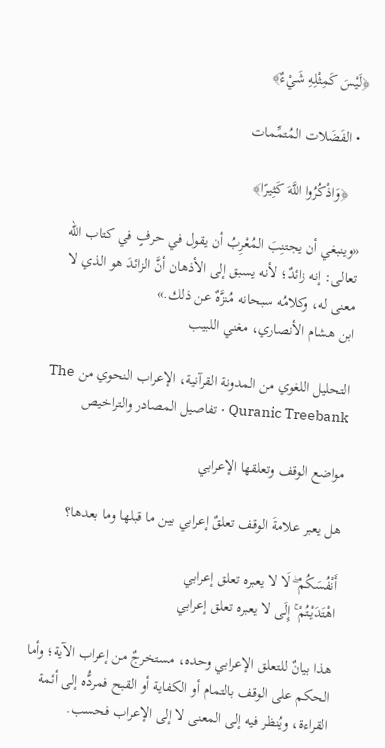﴿لَيْسَ كَمِثْلِهِ شَيْءٌ﴾

  • الفَضَلات المُتمِّمات

    ﴿وَاذْكُرُوا اللَّهَ كَثِيرًا﴾

«وينبغي أن يجتنِبَ المُعْرِبُ أن يقول في حرفٍ في كتاب الله تعالى: إنه زائدٌ؛ لأنه يسبق إلى الأذهان أنَّ الزائدَ هو الذي لا معنى له، وكلامُه سبحانه مُنزَّهٌ عن ذلك.»
ابن هشام الأنصاري، مغني اللبيب

التحليل اللغوي من المدونة القرآنية، الإعراب النحوي من The Quranic Treebank · تفاصيل المصادر والتراخيص

مواضع الوقف وتعلقها الإعرابي

هل يعبر علامةَ الوقف تعلقٌ إعرابي بين ما قبلها وما بعدها؟

أَنْفُسَكُمْ ۖ لَا لا يعبره تعلق إعرابي
اهْتَدَيْتُمْ ۚ إِلَى لا يعبره تعلق إعرابي

هذا بيانٌ للتعلق الإعرابي وحده، مستخرجٌ من إعراب الآية؛ وأما الحكم على الوقف بالتمام أو الكفاية أو القبح فمردُّه إلى أئمة القراءة، ويُنظر فيه إلى المعنى لا إلى الإعراب فحسب.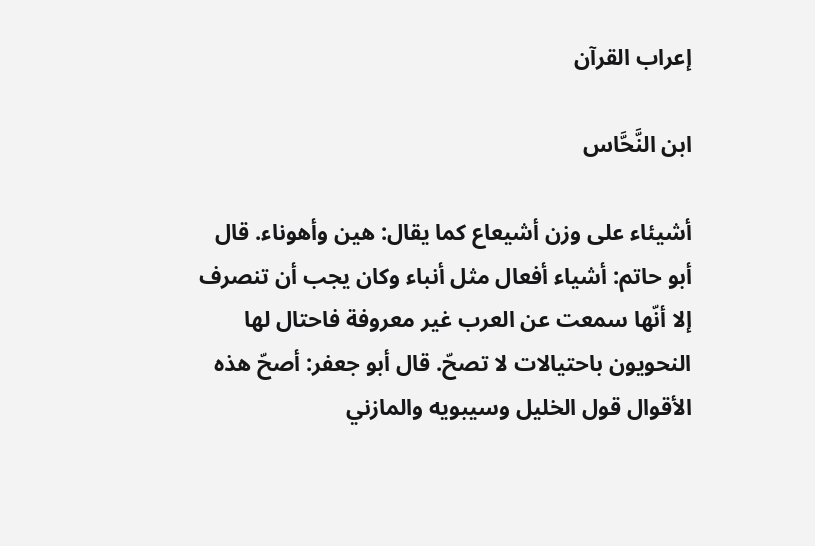إعراب القرآن

ابن النَّحَّاس

أشيئاء على وزن أشيعاع كما يقال: هين وأهوناء. قال أبو حاتم: أشياء أفعال مثل أنباء وكان يجب أن تنصرف إلا أنّها سمعت عن العرب غير معروفة فاحتال لها النحويون باحتيالات لا تصحّ. قال أبو جعفر: أصحّ هذه الأقوال قول الخليل وسيبويه والمازني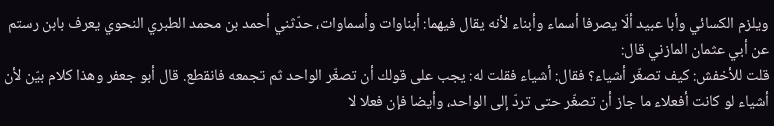ويلزم الكسائي وأبا عبيد ألّا يصرفا أسماء وأبناء لأنه يقال فيهما: أبناوات وأسماوات، حدّثني أحمد بن محمد الطبري النحوي يعرف بابن رستم عن أبي عثمان المازني قال:
قلت للأخفش: كيف تصغّر أشياء؟ فقال: أشياء فقلت له: يجب على قولك أن تصغّر الواحد ثم تجمعه فانقطع. قال أبو جعفر وهذا كلام بيّن لأن أشياء لو كانت أفعلاء ما جاز أن تصغّر حتى تردّ إلى الواحد، وأيضا فإن فعلا لا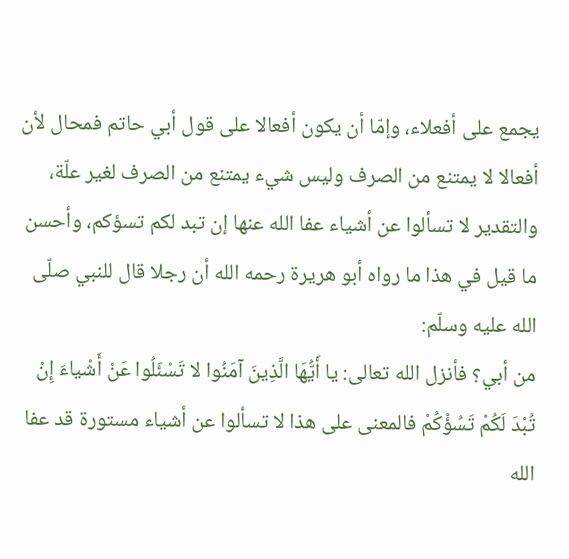يجمع على أفعلاء، وإمّا أن يكون أفعالا على قول أبي حاتم فمحال لأن أفعالا لا يمتنع من الصرف وليس شيء يمتنع من الصرف لغير علّة، والتقدير لا تسألوا عن أشياء عفا الله عنها إن تبد لكم تسؤكم، وأحسن ما قيل في هذا ما رواه أبو هريرة رحمه الله أن رجلا قال للنبي صلّى الله عليه وسلّم:
من أبي؟ فأنزل الله تعالى: يا أَيُّهَا الَّذِينَ آمَنُوا لا تَسْئَلُوا عَنْ أَشْياءَ إِنْ تُبْدَ لَكُمْ تَسُؤْكُمْ فالمعنى على هذا لا تسألوا عن أشياء مستورة قد عفا الله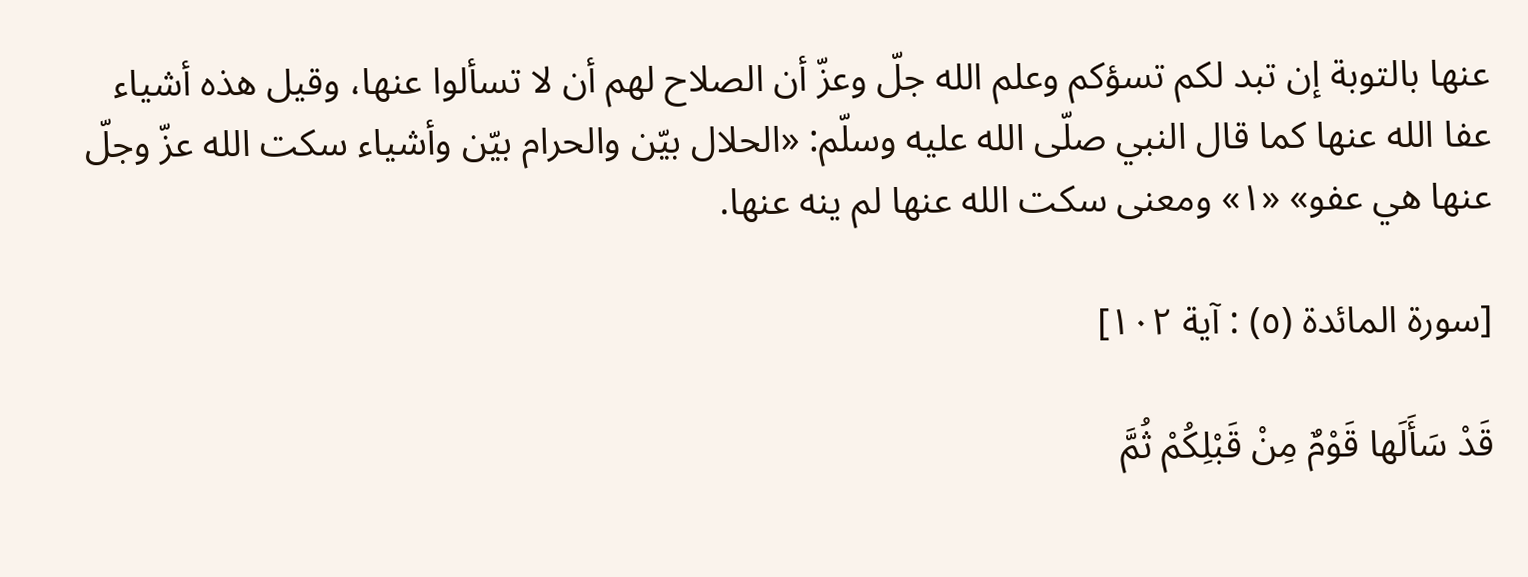عنها بالتوبة إن تبد لكم تسؤكم وعلم الله جلّ وعزّ أن الصلاح لهم أن لا تسألوا عنها، وقيل هذه أشياء عفا الله عنها كما قال النبي صلّى الله عليه وسلّم: «الحلال بيّن والحرام بيّن وأشياء سكت الله عزّ وجلّ عنها هي عفو» «١» ومعنى سكت الله عنها لم ينه عنها.

[سورة المائدة (٥) : آية ١٠٢]

قَدْ سَأَلَها قَوْمٌ مِنْ قَبْلِكُمْ ثُمَّ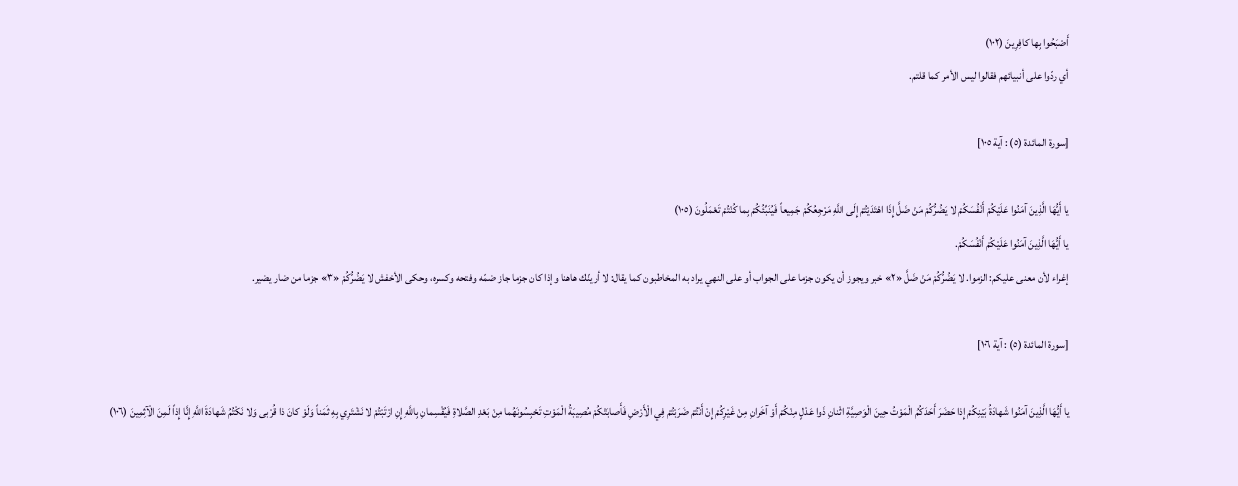أَصْبَحُوا بِها كافِرِينَ (١٠٢)
أي ردّوا على أنبيائهم فقالوا ليس الأمر كما قلتم.

[سورة المائدة (٥) : آية ١٠٥]

يا أَيُّهَا الَّذِينَ آمَنُوا عَلَيْكُمْ أَنْفُسَكُمْ لا يَضُرُّكُمْ مَنْ ضَلَّ إِذَا اهْتَدَيْتُمْ إِلَى اللَّهِ مَرْجِعُكُمْ جَمِيعاً فَيُنَبِّئُكُمْ بِما كُنْتُمْ تَعْمَلُونَ (١٠٥)
يا أَيُّهَا الَّذِينَ آمَنُوا عَلَيْكُمْ أَنْفُسَكُمْ.
إغراء لأن معنى عليكم: الزموا. لا يَضُرُّكُمْ مَنْ ضَلَّ «٢» خبر ويجوز أن يكون جزما على الجواب أو على النهي يراد به المخاطبون كما يقال: لا أرينّك هاهنا وإذا كان جزما جاز ضمّه وفتحه وكسره، وحكى الأخفش لا يَضُرُّكُمْ «٣» جزما من ضار يضير.

[سورة المائدة (٥) : آية ١٠٦]

يا أَيُّهَا الَّذِينَ آمَنُوا شَهادَةُ بَيْنِكُمْ إِذا حَضَرَ أَحَدَكُمُ الْمَوْتُ حِينَ الْوَصِيَّةِ اثْنانِ ذَوا عَدْلٍ مِنْكُمْ أَوْ آخَرانِ مِنْ غَيْرِكُمْ إِنْ أَنْتُمْ ضَرَبْتُمْ فِي الْأَرْضِ فَأَصابَتْكُمْ مُصِيبَةُ الْمَوْتِ تَحْبِسُونَهُما مِنْ بَعْدِ الصَّلاةِ فَيُقْسِمانِ بِاللَّهِ إِنِ ارْتَبْتُمْ لا نَشْتَرِي بِهِ ثَمَناً وَلَوْ كانَ ذا قُرْبى وَلا نَكْتُمُ شَهادَةَ اللَّهِ إِنَّا إِذاً لَمِنَ الْآثِمِينَ (١٠٦)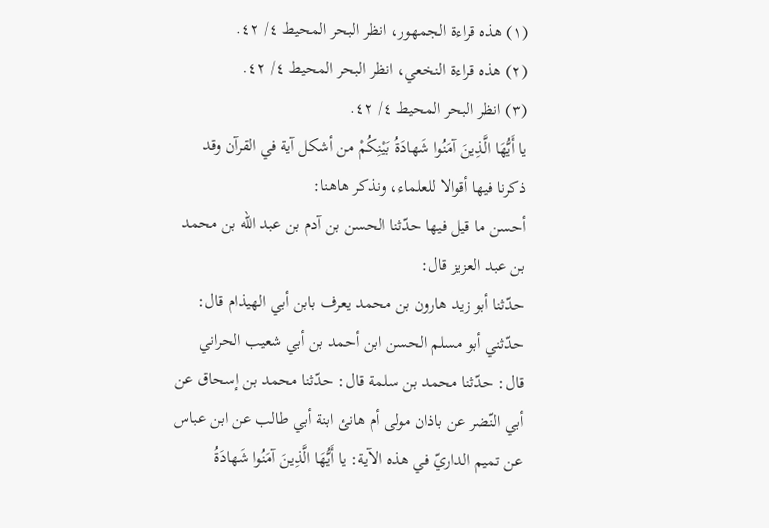(١) هذه قراءة الجمهور، انظر البحر المحيط ٤/ ٤٢.
(٢) هذه قراءة النخعي، انظر البحر المحيط ٤/ ٤٢.
(٣) انظر البحر المحيط ٤/ ٤٢.
يا أَيُّهَا الَّذِينَ آمَنُوا شَهادَةُ بَيْنِكُمْ من أشكل آية في القرآن وقد ذكرنا فيها أقوالا للعلماء، ونذكر هاهنا:
أحسن ما قيل فيها حدّثنا الحسن بن آدم بن عبد الله بن محمد بن عبد العزيز قال:
حدّثنا أبو زيد هارون بن محمد يعرف بابن أبي الهيذام قال: حدّثني أبو مسلم الحسن ابن أحمد بن أبي شعيب الحراني قال: حدّثنا محمد بن سلمة قال: حدّثنا محمد بن إسحاق عن أبي النّضر عن باذان مولى أم هانئ ابنة أبي طالب عن ابن عباس عن تميم الداريّ في هذه الآية: يا أَيُّهَا الَّذِينَ آمَنُوا شَهادَةُ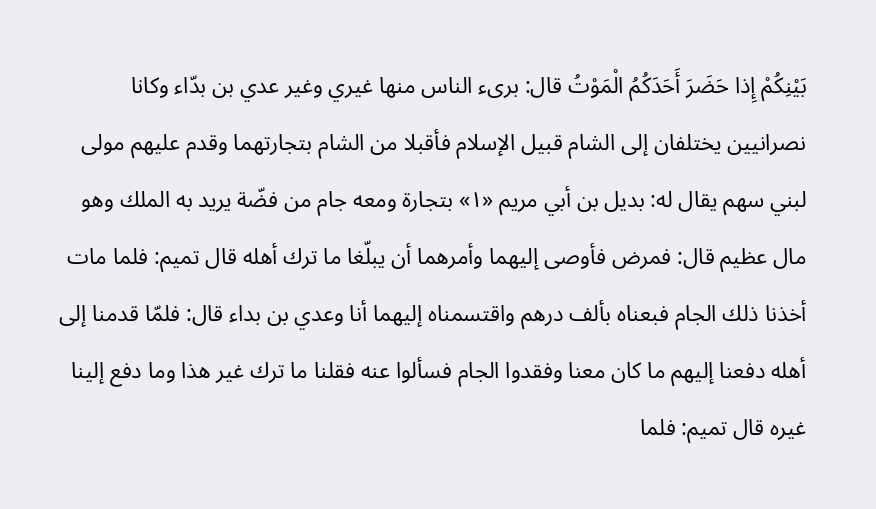بَيْنِكُمْ إِذا حَضَرَ أَحَدَكُمُ الْمَوْتُ قال: برىء الناس منها غيري وغير عدي بن بدّاء وكانا نصرانيين يختلفان إلى الشام قبيل الإسلام فأقبلا من الشام بتجارتهما وقدم عليهم مولى لبني سهم يقال له: بديل بن أبي مريم «١» بتجارة ومعه جام من فضّة يريد به الملك وهو مال عظيم قال: فمرض فأوصى إليهما وأمرهما أن يبلّغا ما ترك أهله قال تميم: فلما مات أخذنا ذلك الجام فبعناه بألف درهم واقتسمناه إليهما أنا وعدي بن بداء قال: فلمّا قدمنا إلى أهله دفعنا إليهم ما كان معنا وفقدوا الجام فسألوا عنه فقلنا ما ترك غير هذا وما دفع إلينا غيره قال تميم: فلما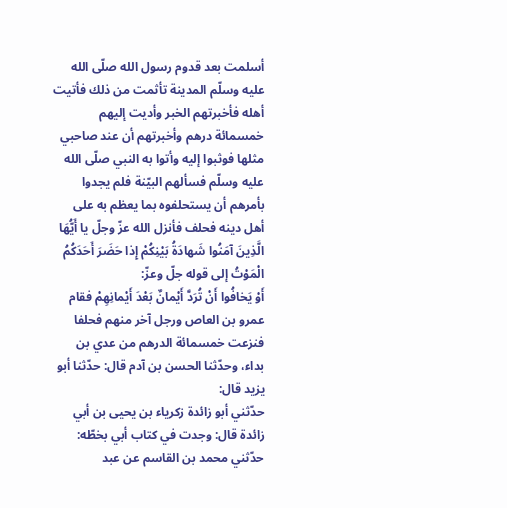أسلمت بعد قدوم رسول الله صلّى الله عليه وسلّم المدينة تأثمت من ذلك فأتيت أهله فأخبرتهم الخبر وأديت إليهم خمسمائة درهم وأخبرتهم أن عند صاحبي مثلها فوثبوا إليه وأتوا به النبي صلّى الله عليه وسلّم فسألهم البيّنة فلم يجدوا بأمرهم أن يستحلفوه بما يعظم به على أهل دينه فحلف فأنزل الله عزّ وجلّ يا أَيُّهَا الَّذِينَ آمَنُوا شَهادَةُ بَيْنِكُمْ إِذا حَضَرَ أَحَدَكُمُ الْمَوْتُ إلى قوله جلّ وعزّ:
أَوْ يَخافُوا أَنْ تُرَدَّ أَيْمانٌ بَعْدَ أَيْمانِهِمْ فقام عمرو بن العاص ورجل آخر منهم فحلفا فنزعت خمسمائة الدرهم من عدي بن بداء، وحدّثنا الحسن بن آدم قال: حدّثنا أبو يزيد قال:
حدّثني أبو زائدة زكرياء بن يحيى بن أبي زائدة قال: وجدت في كتاب أبي بخطّه:
حدّثني محمد بن القاسم عن عبد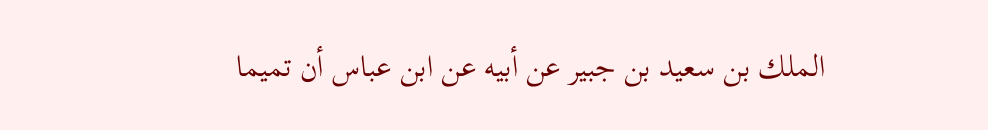الملك بن سعيد بن جبير عن أبيه عن ابن عباس أن تميما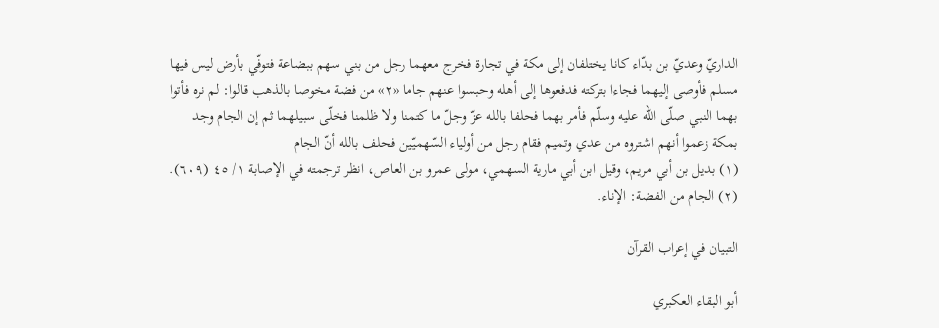الداريّ وعديّ بن بدّاء كانا يختلفان إلى مكة في تجارة فخرج معهما رجل من بني سهم ببضاعة فتوفّي بأرض ليس فيها مسلم فأوصى إليهما فجاءا بتركته فدفعوها إلى أهله وحبسوا عنهم جاما «٢» من فضة مخوصا بالذهب قالوا: لم نره فأتوا بهما النبي صلّى الله عليه وسلّم فأمر بهما فحلفا بالله عزّ وجلّ ما كتمنا ولا ظلمنا فخلّى سبيلهما ثم إن الجام وجد بمكة زعموا أنهم اشتروه من عدي وتميم فقام رجل من أولياء السّهميّين فحلف بالله أنّ الجام
(١) بديل بن أبي مريم، وقيل ابن أبي مارية السهمي، مولى عمرو بن العاص، انظر ترجمته في الإصابة ١/ ٤٥ (٦٠٩).
(٢) الجام من الفضة: الإناء.

التبيان في إعراب القرآن

أبو البقاء العكبري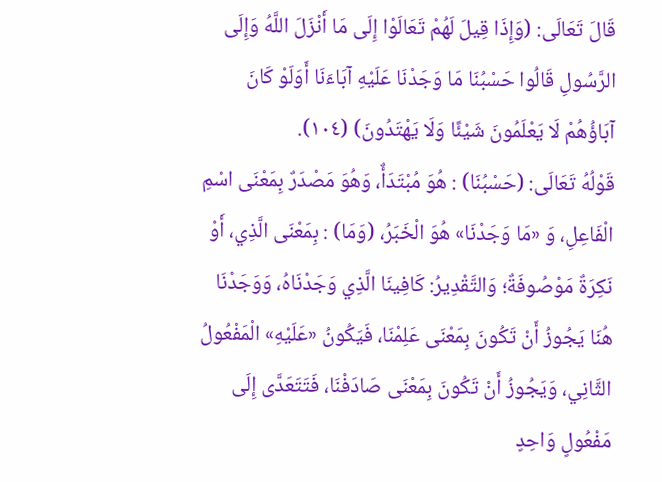قَالَ تَعَالَى: (وَإِذَا قِيلَ لَهُمْ تَعَالَوْا إِلَى مَا أَنْزَلَ اللَّهُ وَإِلَى الرَّسُولِ قَالُوا حَسْبُنَا مَا وَجَدْنَا عَلَيْهِ آبَاءَنَا أَوَلَوْ كَانَ آبَاؤُهُمْ لَا يَعْلَمُونَ شَيْئًا وَلَا يَهْتَدُونَ) (١٠٤).
قَوْلُهُ تَعَالَى: (حَسْبُنَا) : هُوَ مُبْتَدَأٌ، وَهُوَ مَصْدَرٌ بِمَعْنَى اسْمِ الْفَاعِلِ، وَ «مَا وَجَدْنَا» هُوَ الْخَبَرُ، (وَمَا) : بِمَعْنَى الَّذِي، أَوْ نَكِرَةٌ مَوْصُوفَةٌ؛ وَالتَّقْدِيرُ: كَافِينَا الَّذِي وَجَدْنَاهُ، وَوَجَدْنَا هُنَا يَجُوزُ أَنْ تَكُونَ بِمَعْنَى عَلِمْنَا، فَيَكُونُ «عَلَيْهِ» الْمَفْعُولُ الثَّانِي، وَيَجُوزُ أَنْ تَكُونَ بِمَعْنَى صَادَفْنَا، فَتَتَعَدَّى إِلَى مَفْعُولٍ وَاحِدٍ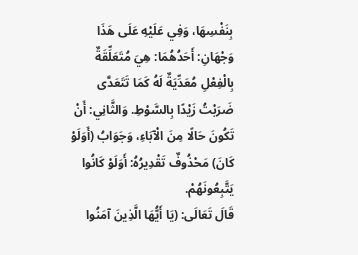بِنَفْسِهَا، وَفِي عَلَيْهِ عَلَى هَذَا وَجْهَانِ: أَحَدُهُمَا: هِيَ مُتَعَلِّقَةٌ بِالْفِعْلِ مُعَدِّيَةٌ لَهُ كَمَا تَتَعَدَّى ضَرَبْتُ زَيْدًا بِالسَّوْطِ. وَالثَّانِي: أَنْ تَكُونَ حَالًا مِنَ الْآبَاءِ، وَجَوَابُ (أَوَلَوْ كَانَ) مَحْذُوفٌ تَقْدِيرُهُ: أَوَلَوْ كَانُوا يَتَّبِعُونَهُمْ.
قَالَ تَعَالَى: (يَا أَيُّهَا الَّذِينَ آمَنُوا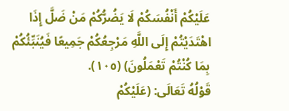عَلَيْكُمْ أَنْفُسَكُمْ لَا يَضُرُّكُمْ مَنْ ضَلَّ إِذَا اهْتَدَيْتُمْ إِلَى اللَّهِ مَرْجِعُكُمْ جَمِيعًا فَيُنَبِّئُكُمْ بِمَا كُنْتُمْ تَعْمَلُونَ) (١٠٥).
قَوْلُهُ تَعَالَى: (عَلَيْكُمْ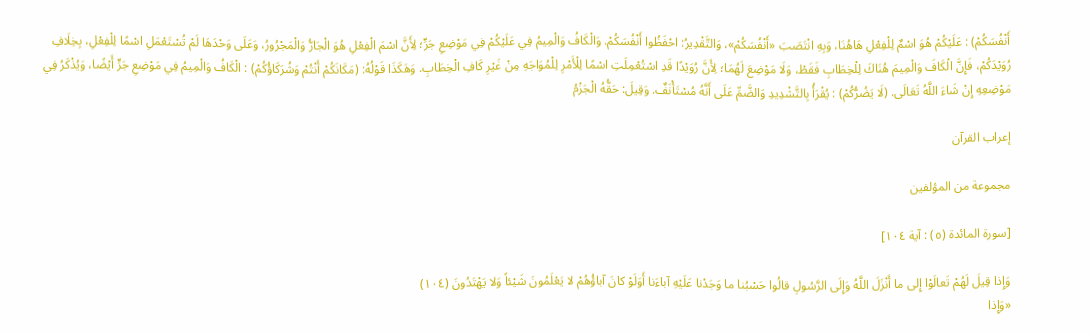أَنْفُسَكُمْ) : عَلَيْكُمْ هُوَ اسْمٌ لِلْفِعْلِ هَاهُنَا، وَبِهِ انْتَصَبَ «أَنْفُسَكُمْ»، وَالتَّقْدِيرُ: احْفَظُوا أَنْفُسَكُمْ. وَالْكَافُ وَالْمِيمُ فِي عَلَيْكُمْ فِي مَوْضِعِ جَرٍّ؛ لِأَنَّ اسْمَ الْفِعْلِ هُوَ الْجَارُّ وَالْمَجْرُورُ، وَعَلَى وَحْدَهَا لَمْ تُسْتَعْمَلِ اسْمًا لِلْفِعْلِ، بِخِلَافِ رُوَيْدَكُمْ، فَإِنَّ الْكَافَ وَالْمِيمَ هُنَاكَ لِلْخِطَابِ فَقَطْ، وَلَا مَوْضِعَ لَهُمَا؛ لِأَنَّ رُوَيْدًا قَدِ اسْتُعْمِلَتِ اسْمًا لِلْأَمْرِ لِلْمُوَاجَهِ مِنْ غَيْرِ كَافِ الْخِطَابِ. وَهَكَذَا قَوْلُهُ: (مَكَانَكُمْ أَنْتُمْ وَشُرَكَاؤُكُمْ) : الْكَافُ وَالْمِيمُ فِي مَوْضِعِ جَرٍّ أَيْضًا، وَيُذْكَرُ فِي مَوْضِعِهِ إِنْ شَاءَ اللَّهُ تَعَالَى. (لَا يَضُرُّكُمْ) : يُقْرَأُ بِالتَّشْدِيدِ وَالضَّمِّ عَلَى أَنَّهُ مُسْتَأْنَفٌ. وَقِيلَ: حَقُّهُ الْجَزْمُ

إعراب القرآن

مجموعة من المؤلفين

[سورة المائدة (٥) : آية ١٠٤]

وَإِذا قِيلَ لَهُمْ تَعالَوْا إِلى ما أَنْزَلَ اللَّهُ وَإِلَى الرَّسُولِ قالُوا حَسْبُنا ما وَجَدْنا عَلَيْهِ آباءَنا أَوَلَوْ كانَ آباؤُهُمْ لا يَعْلَمُونَ شَيْئاً وَلا يَهْتَدُونَ (١٠٤)
«وَإِذا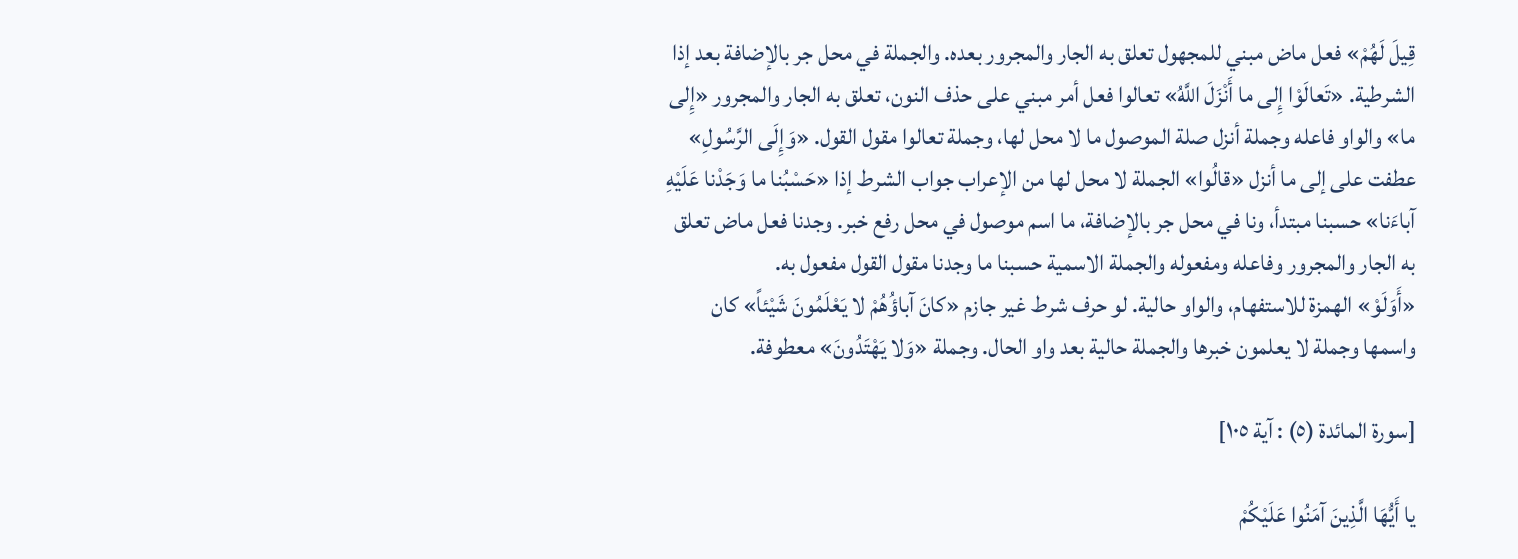قِيلَ لَهُمْ» فعل ماض مبني للمجهول تعلق به الجار والمجرور بعده. والجملة في محل جر بالإضافة بعد إذا الشرطية. «تَعالَوْا إِلى ما أَنْزَلَ اللَّهُ» تعالوا فعل أمر مبني على حذف النون، تعلق به الجار والمجرور «إِلى ما» والواو فاعله وجملة أنزل صلة الموصول ما لا محل لها، وجملة تعالوا مقول القول. «وَإِلَى الرَّسُولِ» عطفت على إلى ما أنزل «قالُوا» الجملة لا محل لها من الإعراب جواب الشرط إذا «حَسْبُنا ما وَجَدْنا عَلَيْهِ آباءَنا» حسبنا مبتدأ، ونا في محل جر بالإضافة، ما اسم موصول في محل رفع خبر. وجدنا فعل ماض تعلق به الجار والمجرور وفاعله ومفعوله والجملة الاسمية حسبنا ما وجدنا مقول القول مفعول به.
«أَوَلَوْ» الهمزة للاستفهام، والواو حالية. لو حرف شرط غير جازم «كانَ آباؤُهُمْ لا يَعْلَمُونَ شَيْئاً» كان واسمها وجملة لا يعلمون خبرها والجملة حالية بعد واو الحال. وجملة «وَلا يَهْتَدُونَ» معطوفة.

[سورة المائدة (٥) : آية ١٠٥]

يا أَيُّهَا الَّذِينَ آمَنُوا عَلَيْكُمْ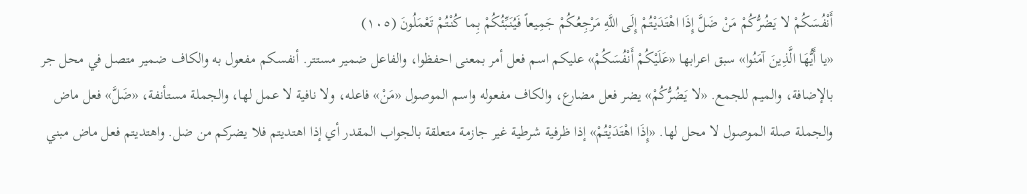أَنْفُسَكُمْ لا يَضُرُّكُمْ مَنْ ضَلَّ إِذَا اهْتَدَيْتُمْ إِلَى اللَّهِ مَرْجِعُكُمْ جَمِيعاً فَيُنَبِّئُكُمْ بِما كُنْتُمْ تَعْمَلُونَ (١٠٥)
«يا أَيُّهَا الَّذِينَ آمَنُوا» سبق اعرابها «عَلَيْكُمْ أَنْفُسَكُمْ» عليكم اسم فعل أمر بمعنى احفظوا، والفاعل ضمير مستتر. أنفسكم مفعول به والكاف ضمير متصل في محل جر بالإضافة، والميم للجمع. «لا يَضُرُّكُمْ» يضر فعل مضارع، والكاف مفعوله واسم الموصول «مَنْ» فاعله، ولا نافية لا عمل لها، والجملة مستأنفة، «ضَلَّ» فعل ماض والجملة صلة الموصول لا محل لها. «إِذَا اهْتَدَيْتُمْ» إذا ظرفية شرطية غير جازمة متعلقة بالجواب المقدر أي إذا اهتديتم فلا يضركم من ضل. واهتديتم فعل ماض مبني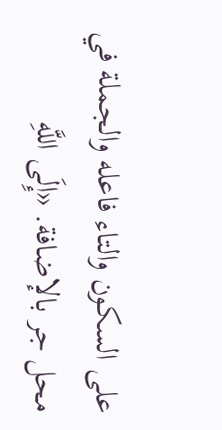على السكون والتاء فاعله والجملة في محل جر بالإضافة. «إِلَى اللَّهِ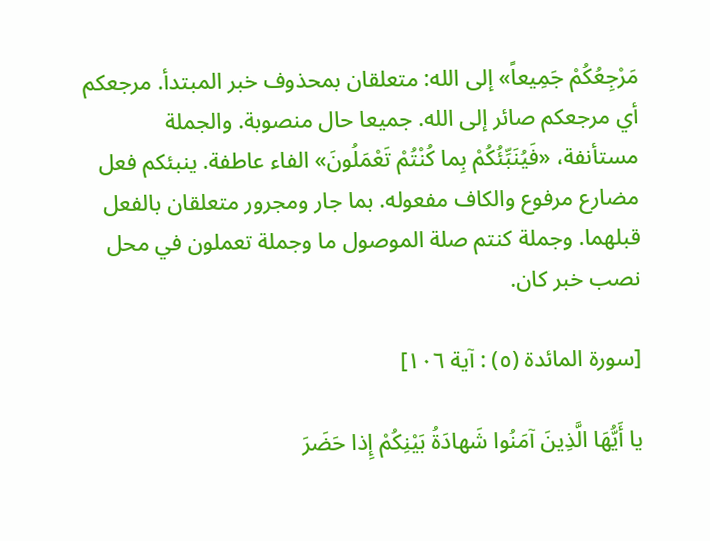مَرْجِعُكُمْ جَمِيعاً» إلى الله: متعلقان بمحذوف خبر المبتدأ. مرجعكم أي مرجعكم صائر إلى الله. جميعا حال منصوبة. والجملة مستأنفة، «فَيُنَبِّئُكُمْ بِما كُنْتُمْ تَعْمَلُونَ» الفاء عاطفة. ينبئكم فعل مضارع مرفوع والكاف مفعوله. بما جار ومجرور متعلقان بالفعل قبلهما. وجملة كنتم صلة الموصول ما وجملة تعملون في محل نصب خبر كان.

[سورة المائدة (٥) : آية ١٠٦]

يا أَيُّهَا الَّذِينَ آمَنُوا شَهادَةُ بَيْنِكُمْ إِذا حَضَرَ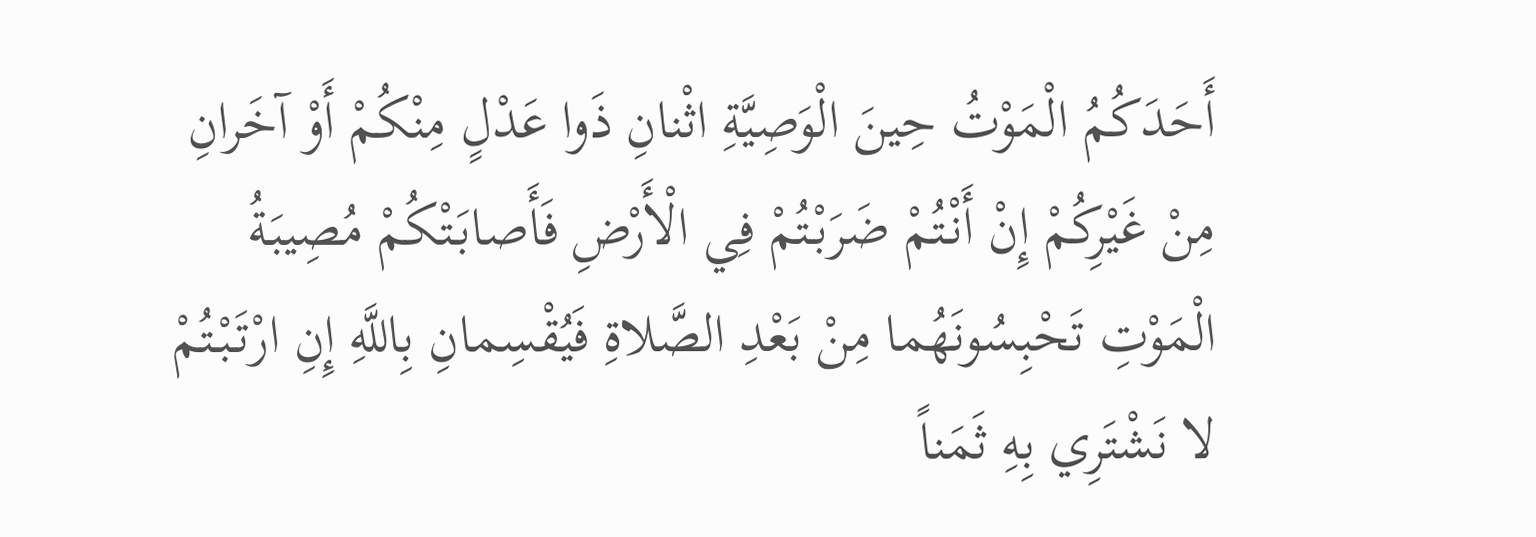أَحَدَكُمُ الْمَوْتُ حِينَ الْوَصِيَّةِ اثْنانِ ذَوا عَدْلٍ مِنْكُمْ أَوْ آخَرانِ مِنْ غَيْرِكُمْ إِنْ أَنْتُمْ ضَرَبْتُمْ فِي الْأَرْضِ فَأَصابَتْكُمْ مُصِيبَةُ الْمَوْتِ تَحْبِسُونَهُما مِنْ بَعْدِ الصَّلاةِ فَيُقْسِمانِ بِاللَّهِ إِنِ ارْتَبْتُمْ لا نَشْتَرِي بِهِ ثَمَناً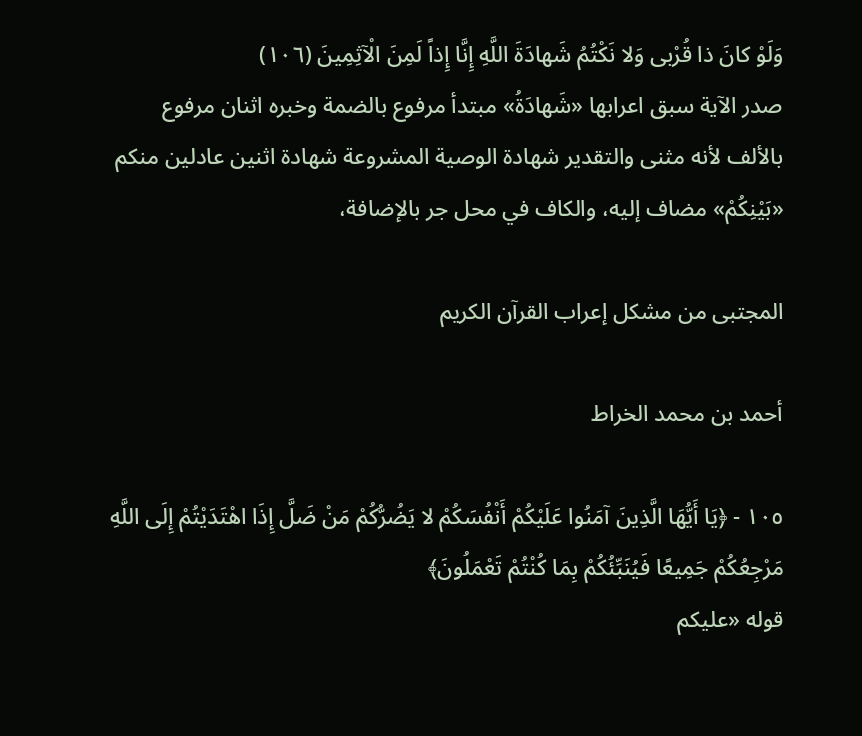وَلَوْ كانَ ذا قُرْبى وَلا نَكْتُمُ شَهادَةَ اللَّهِ إِنَّا إِذاً لَمِنَ الْآثِمِينَ (١٠٦)
صدر الآية سبق اعرابها «شَهادَةُ» مبتدأ مرفوع بالضمة وخبره اثنان مرفوع بالألف لأنه مثنى والتقدير شهادة الوصية المشروعة شهادة اثنين عادلين منكم «بَيْنِكُمْ» مضاف إليه، والكاف في محل جر بالإضافة،

المجتبى من مشكل إعراب القرآن الكريم

أحمد بن محمد الخراط

١٠٥ - ﴿يَا أَيُّهَا الَّذِينَ آمَنُوا عَلَيْكُمْ أَنْفُسَكُمْ لا يَضُرُّكُمْ مَنْ ضَلَّ إِذَا اهْتَدَيْتُمْ إِلَى اللَّهِ مَرْجِعُكُمْ جَمِيعًا فَيُنَبِّئُكُمْ بِمَا كُنْتُمْ تَعْمَلُونَ﴾
قوله «عليكم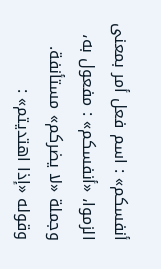أنفسكم» : اسم فعل أمر بمعنى الزموا، «أنفسكم» : مفعول به، وجملة «لا يضركم» مستأنفة. وقوله «إذا اهتديتم» :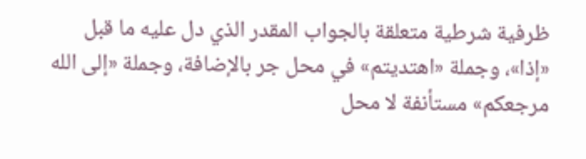ظرفية شرطية متعلقة بالجواب المقدر الذي دل عليه ما قبل «إذا»، وجملة «اهتديتم» في محل جر بالإضافة، وجملة «إلى الله مرجعكم» مستأنفة لا محل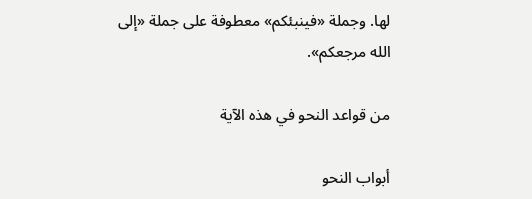لها. وجملة «فينبئكم» معطوفة على جملة «إلى الله مرجعكم».

من قواعد النحو في هذه الآية

أبواب النحو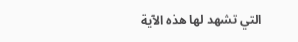التي تشهد لها هذه الآية